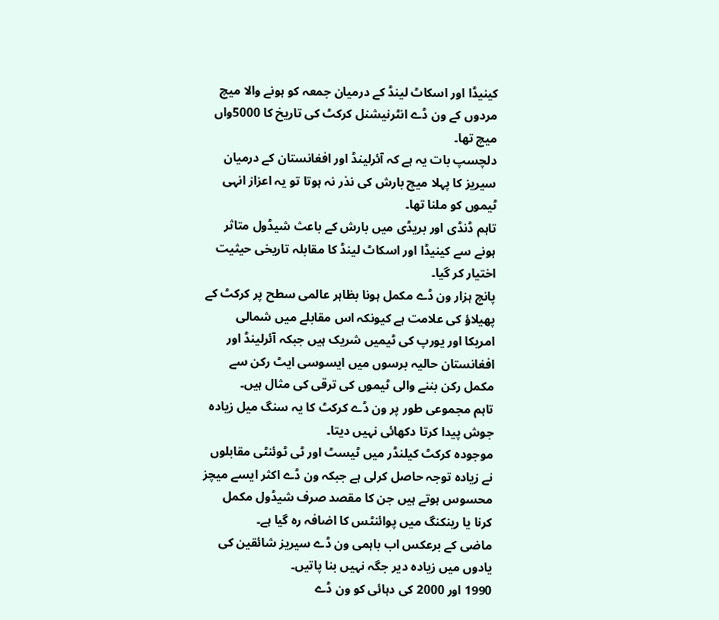کینیڈا اور اسکاٹ لینڈ کے درمیان جمعہ کو ہونے والا میچ مردوں کے ون ڈے انٹرنیشنل کرکٹ کی تاریخ کا 5000واں میچ تھا۔
دلچسپ بات یہ ہے کہ آئرلینڈ اور افغانستان کے درمیان سیریز کا پہلا میچ بارش کی نذر نہ ہوتا تو یہ اعزاز انہی ٹیموں کو ملنا تھا۔
تاہم ڈنڈی اور بریڈی میں بارش کے باعث شیڈول متاثر ہونے سے کینیڈا اور اسکاٹ لینڈ کا مقابلہ تاریخی حیثیت اختیار کر گیا۔
پانچ ہزار ون ڈے مکمل ہونا بظاہر عالمی سطح پر کرکٹ کے پھیلاؤ کی علامت ہے کیونکہ اس مقابلے میں شمالی امریکا اور یورپ کی ٹیمیں شریک ہیں جبکہ آئرلینڈ اور افغانستان حالیہ برسوں میں ایسوسی ایٹ رکن سے مکمل رکن بننے والی ٹیموں کی ترقی کی مثال ہیں۔
تاہم مجموعی طور پر ون ڈے کرکٹ کا یہ سنگ میل زیادہ جوش پیدا کرتا دکھائی نہیں دیتا۔
موجودہ کرکٹ کیلنڈر میں ٹیسٹ اور ٹی ٹوئنٹی مقابلوں نے زیادہ توجہ حاصل کرلی ہے جبکہ ون ڈے اکثر ایسے میچز محسوس ہوتے ہیں جن کا مقصد صرف شیڈول مکمل کرنا یا رینکنگ میں پوائنٹس کا اضافہ رہ گیا ہے۔
ماضی کے برعکس اب باہمی ون ڈے سیریز شائقین کی یادوں میں زیادہ دیر جگہ نہیں بنا پاتیں۔
1990 اور 2000 کی دہائی کو ون ڈے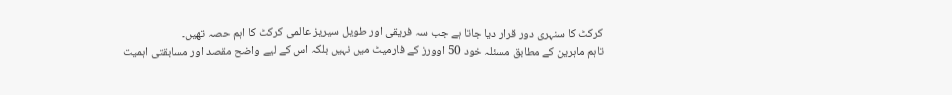کرکٹ کا سنہری دور قرار دیا جاتا ہے جب سہ فریقی اور طویل سیریز عالمی کرکٹ کا اہم حصہ تھیں۔
تاہم ماہرین کے مطابق مسئلہ خود 50 اوورز کے فارمیٹ میں نہیں بلکہ اس کے لیے واضح مقصد اور مسابقتی اہمیت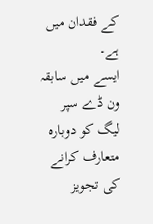کے فقدان میں ہے۔
ایسے میں سابقہ ون ڈے سپر لیگ کو دوبارہ متعارف کرانے کی تجویز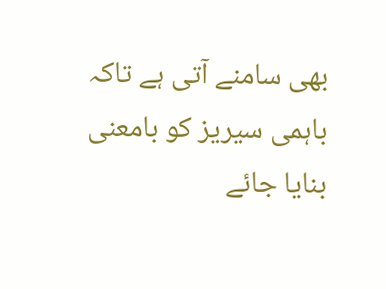بھی سامنے آتی ہے تاکہ باہمی سیریز کو بامعنی بنایا جائے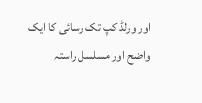اور ورلڈ کپ تک رسائی کا ایک واضح اور مسلسل راستہ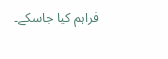فراہم کیا جاسکے۔